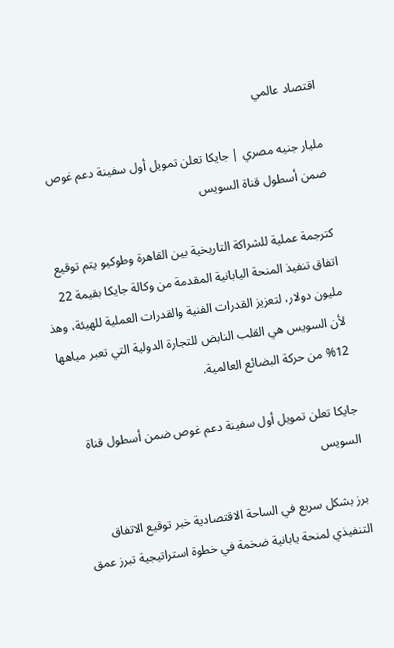اقتصاد عالمي

مليار جنيه مصري | جايكا تعلن تمويل أول سفينة دعم غوص ضمن أسطول قناة السويس

كترجمة عملية للشراكة التاريخية بين القاهرة وطوكيو يتم توقيع اتفاق تنفيذ المنحة اليابانية المقدمة من وكالة جايكا بقيمة 22 مليون دولار، لتعزيز القدرات الفنية والقدرات العملية للهيئة، وهذ لأن السويس هي القلب النابض للتجارة الدولية التي تعبر مياهها 12% من حركة البضائع العالمية.

جايكا تعلن تمويل أول سفينة دعم غوص ضمن أسطول قناة السويس

برز بشكل سريع في الساحة الاقتصادية خبر توقيع الاتفاق التنفيذي لمنحة يابانية ضخمة في خطوة استراتيجية تبرز عمق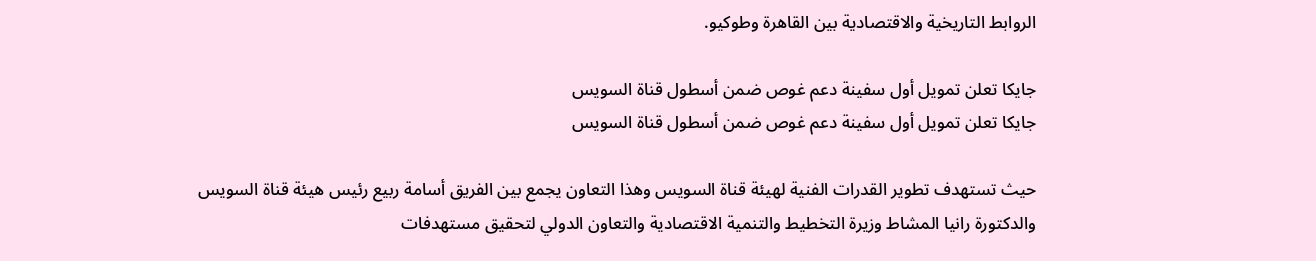الروابط التاريخية والاقتصادية بين القاهرة وطوكيو.

جايكا تعلن تمويل أول سفينة دعم غوص ضمن أسطول قناة السويس
جايكا تعلن تمويل أول سفينة دعم غوص ضمن أسطول قناة السويس

حيث تستهدف تطوير القدرات الفنية لهيئة قناة السويس وهذا التعاون يجمع بين الفريق أسامة ربيع رئيس هيئة قناة السويس والدكتورة رانيا المشاط وزيرة التخطيط والتنمية الاقتصادية والتعاون الدولي لتحقيق مستهدفات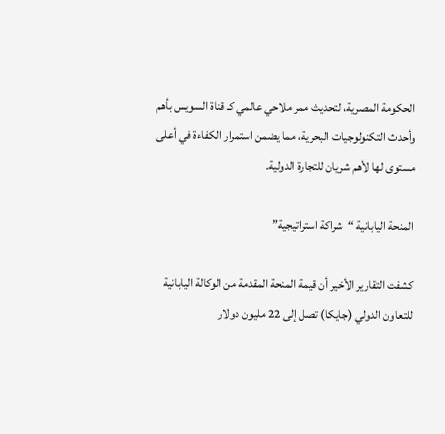الحكومة المصرية، لتحديث ممر ملاحي عالمي كـ قناة السويس بأهم وأحدث التكنولوجيات البحرية، مما يضمن استمرار الكفاءة في أعلى مستوى لها لأهم شريان للتجارة الدولية.

المنحة اليابانية “شراكة استراتيجية”

كشفت التقارير الأخير أن قيمة المنحة المقدمة من الوكالة اليابانية للتعاون الدولي (جايكا) تصل إلى 22 مليون دولار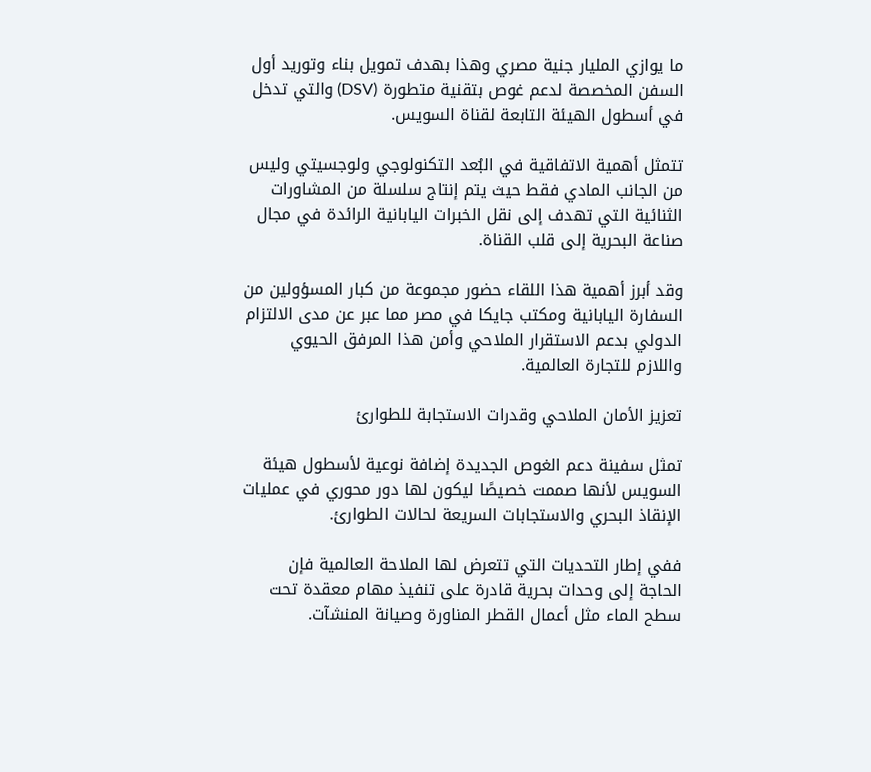ما يوازي المليار جنية مصري وهذا بهدف تمويل بناء وتوريد أول السفن المخصصة لدعم غوص بتقنية متطورة (DSV) والتي تدخل في أسطول الهيئة التابعة لقناة السويس.

تتمثل أهمية الاتفاقية في البُعد التكنولوجي ولوجسيتي وليس من الجانب المادي فقط حيث يتم إنتاج سلسلة من المشاورات الثنائية التي تهدف إلى نقل الخبرات اليابانية الرائدة في مجال صناعة البحرية إلى قلب القناة.

وقد أبرز أهمية هذا اللقاء حضور مجموعة من كبار المسؤولين من السفارة اليابانية ومكتب جايكا في مصر مما عبر عن مدى الالتزام الدولي بدعم الاستقرار الملاحي وأمن هذا المرفق الحيوي واللازم للتجارة العالمية.

تعزيز الأمان الملاحي وقدرات الاستجابة للطوارئ

تمثل سفينة دعم الغوص الجديدة إضافة نوعية لأسطول هيئة السويس لأنها صممت خصيصًا ليكون لها دور محوري في عمليات الإنقاذ البحري والاستجابات السريعة لحالات الطوارئ.

ففي إطار التحديات التي تتعرض لها الملاحة العالمية فإن الحاجة إلى وحدات بحرية قادرة على تنفيذ مهام معقدة تحت سطح الماء مثل أعمال القطر المناورة وصيانة المنشآت.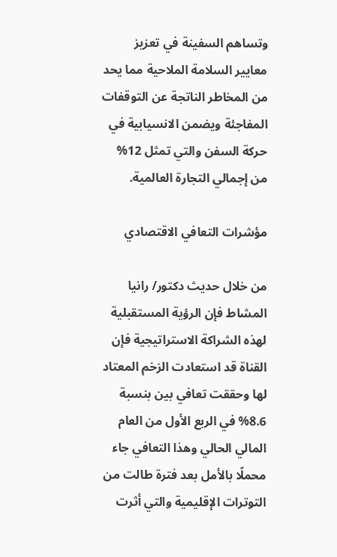وتساهم السفينة في تعزيز معايير السلامة الملاحية مما يحد من المخاطر الناتجة عن التوقفات المفاجئة ويضمن الانسيابية في حركة السفن والتي تمثل 12% من إجمالي التجارة العالمية.

مؤشرات التعافي الاقتصادي

من خلال حديث دكتور/ رانيا المشاط فإن الرؤية المستقبلية لهذه الشراكة الاستراتيجية فإن القناة قد استعادت الزخم المعتاد لها وحققت تعافي بين بنسبة 8.6% في الربع الأول من العام المالي الحالي وهذا التعافي جاء محملًا بالأمل بعد فترة طالت من التوترات الإقليمية والتي أثرت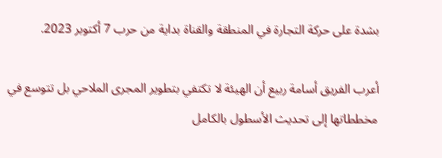بشدة على حركة التجارة في المنطقة والقناة بداية من حرب 7 أكتوبر 2023.

أعرب الفريق أسامة ربيع أن الهيئة لا تكتفي بتطوير المجرى الملاحي بل تتوسع في مخططاتها إلى تحديث الأسطول بالكامل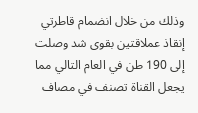وذلك من خلال انضمام قاطرتي إنقاذ عملاقتين بقوى شد وصلت إلى 190 طن في العام التالي مما يجعل القناة تصنف في مصاف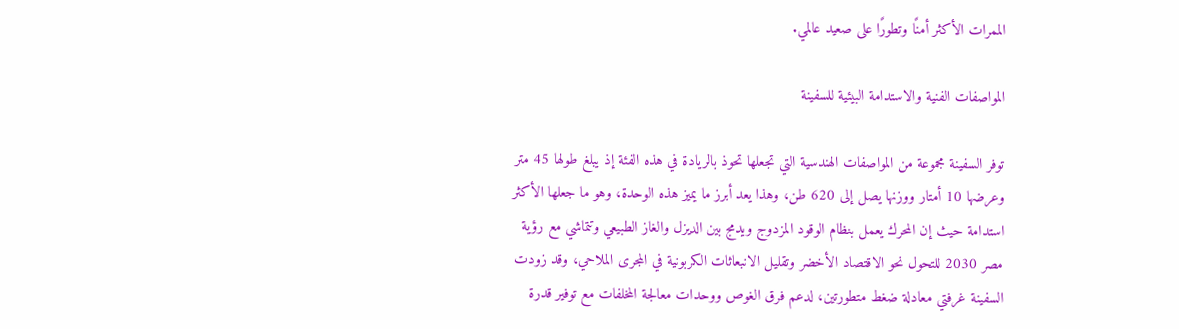الممرات الأكثر أمنًا وتطورًا على صعيد عالمي.

المواصفات الفنية والاستدامة البيئية للسفينة

توفر السفينة مجموعة من المواصفات الهندسية التي تجعلها تحوذ بالريادة في هذه الفئة إذ يبلغ طولها 45 متر وعرضها 10 أمتار ووزنها يصل إلى 620 طن، وهذا يعد أبرز ما يميز هذه الوحدة، وهو ما جعلها الأكثر استدامة حيث إن المحرك يعمل بنظام الوقود المزدوج ويدمج بين الديزل والغاز الطبيعي وتتماشي مع رؤية مصر 2030 للتحول نحو الاقتصاد الأخضر وتقليل الانبعاثات الكربونية في المجرى الملاحي، وقد زودت السفينة غرفتي معادلة ضغط متطورتين، لدعم فرق الغوص ووحدات معالجة المخلفات مع توفير قدرة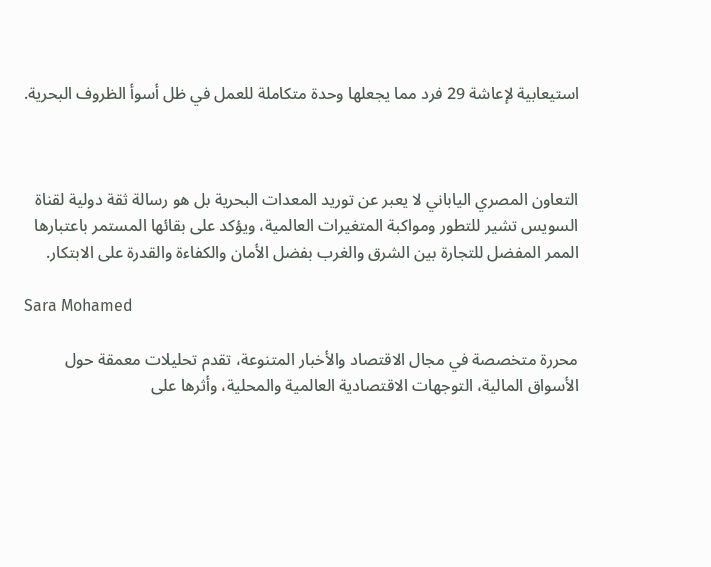استيعابية لإعاشة 29 فرد مما يجعلها وحدة متكاملة للعمل في ظل أسوأ الظروف البحرية.



التعاون المصري الياباني لا يعبر عن توريد المعدات البحرية بل هو رسالة ثقة دولية لقناة السويس تشير للتطور ومواكبة المتغيرات العالمية، ويؤكد على بقائها المستمر باعتبارها الممر المفضل للتجارة بين الشرق والغرب بفضل الأمان والكفاءة والقدرة على الابتكار.

Sara Mohamed

محررة متخصصة في مجال الاقتصاد والأخبار المتنوعة، تقدم تحليلات معمقة حول الأسواق المالية، التوجهات الاقتصادية العالمية والمحلية، وأثرها على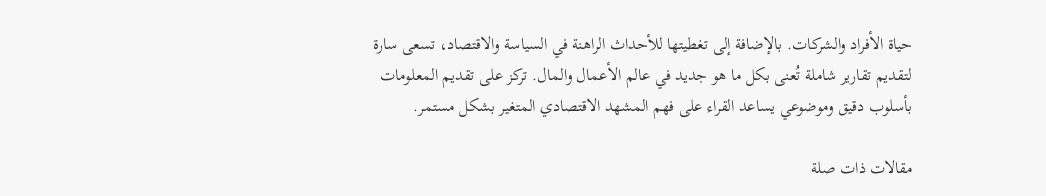حياة الأفراد والشركات. بالإضافة إلى تغطيتها للأحداث الراهنة في السياسة والاقتصاد، تسعى سارة لتقديم تقارير شاملة تُعنى بكل ما هو جديد في عالم الأعمال والمال. تركز على تقديم المعلومات بأسلوب دقيق وموضوعي يساعد القراء على فهم المشهد الاقتصادي المتغير بشكل مستمر.

مقالات ذات صلة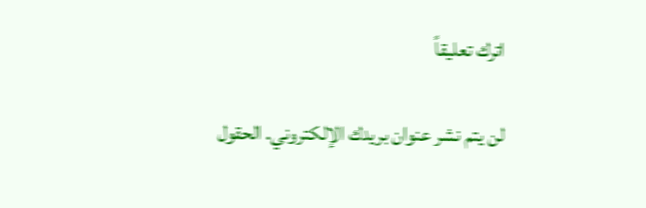اترك تعليقاً

لن يتم نشر عنوان بريدك الإلكتروني. الحقول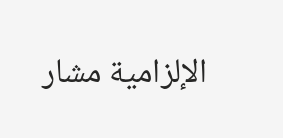الإلزامية مشار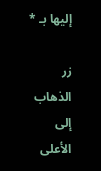إليها بـ *

زر الذهاب إلى الأعلى